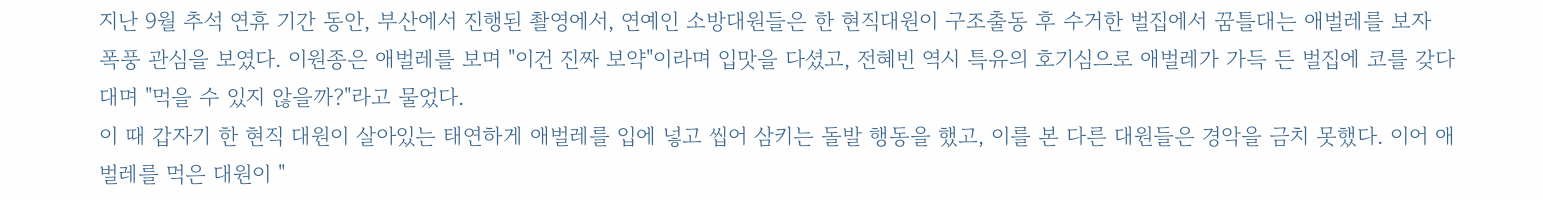지난 9월 추석 연휴 기간 동안, 부산에서 진행된 촬영에서, 연예인 소방대원들은 한 현직대원이 구조출동 후 수거한 벌집에서 꿈틀대는 애벌레를 보자 폭풍 관심을 보였다. 이원종은 애벌레를 보며 "이건 진짜 보약"이라며 입맛을 다셨고, 전혜빈 역시 특유의 호기심으로 애벌레가 가득 든 벌집에 코를 갖다 대며 "먹을 수 있지 않을까?"라고 물었다.
이 때 갑자기 한 현직 대원이 살아있는 태연하게 애벌레를 입에 넣고 씹어 삼키는 돌발 행동을 했고, 이를 본 다른 대원들은 경악을 금치 못했다. 이어 애벌레를 먹은 대원이 "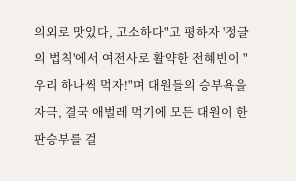의외로 맛있다, 고소하다"고 평하자 '정글의 법칙'에서 여전사로 활약한 전혜빈이 "우리 하나씩 먹자!"며 대원들의 승부욕을 자극, 결국 애벌레 먹기에 모든 대원이 한판승부를 걸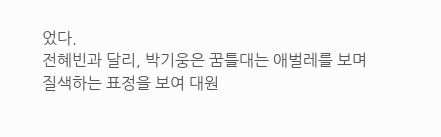었다.
전혜빈과 달리, 박기웅은 꿈틀대는 애벌레를 보며 질색하는 표정을 보여 대원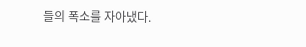들의 폭소를 자아냈다.